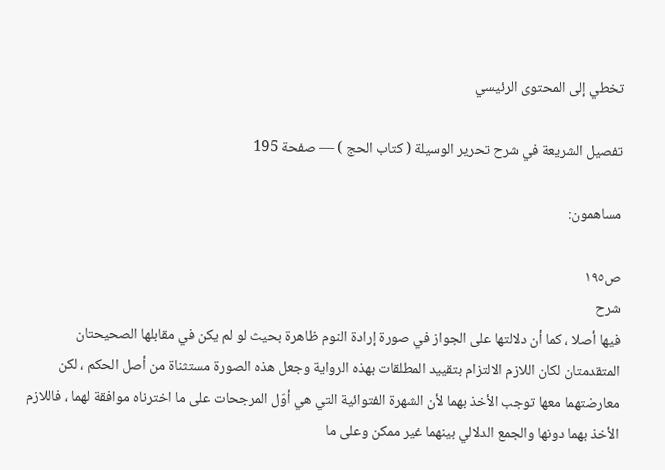تخطي إلى المحتوى الرئيسي

تفصيل الشريعة في شرح تحرير الوسيلة ( كتاب الحج ) — صفحة 195

مساهمون:

ص١٩٥
شرح
فيها أصلا ، كما أن دلالتها على الجواز في صورة إرادة النوم ظاهرة بحيث لو لم يكن في مقابلها الصحيحتان المتقدمتان لكان اللازم الالتزام بتقييد المطلقات بهذه الرواية وجعل هذه الصورة مستثناة من أصل الحكم ، لكن معارضتهما معها توجب الأخذ بهما لأن الشهرة الفتوائية التي هي أوّل المرجحات على ما اخترناه موافقة لهما ، فاللازم الأخذ بهما دونها والجمع الدلالي بينهما غير ممكن وعلى ما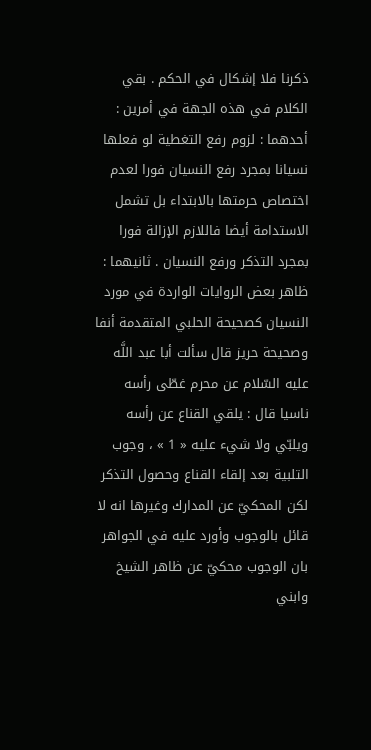ذكرنا فلا إشكال في الحكم . بقي الكلام في هذه الجهة في أمرين : أحدهما : لزوم رفع التغطية لو فعلها نسيانا بمجرد رفع النسيان فورا لعدم اختصاص حرمتها بالابتداء بل تشمل الاستدامة أيضا فاللازم الإزالة فورا بمجرد التذكر ورفع النسيان . ثانيهما : ظاهر بعض الروايات الواردة في مورد النسيان كصحيحة الحلبي المتقدمة أنفا وصحيحة حريز قال سألت أبا عبد اللَّه عليه السّلام عن محرم غطّى رأسه ناسيا قال : يلقي القناع عن رأسه ويلبّي ولا شيء عليه « 1 » ، وجوب التلبية بعد إلقاء القناع وحصول التذكر لكن المحكيّ عن المدارك وغيرها انه لا قائل بالوجوب وأورد عليه في الجواهر بان الوجوب محكيّ عن ظاهر الشيخ وابني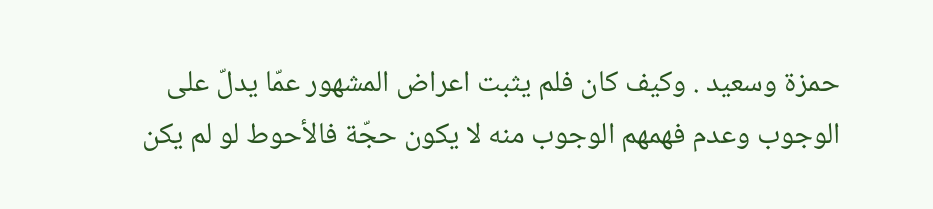حمزة وسعيد . وكيف كان فلم يثبت اعراض المشهور عمّا يدلّ على الوجوب وعدم فهمهم الوجوب منه لا يكون حجّة فالأحوط لو لم يكن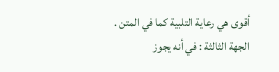أقوى هي رعاية التلبية كما في المتن . الجهة الثالثة : في أنه يجوز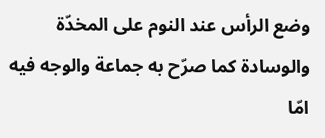وضع الرأس عند النوم على المخدّة والوسادة كما صرّح به جماعة والوجه فيه امّا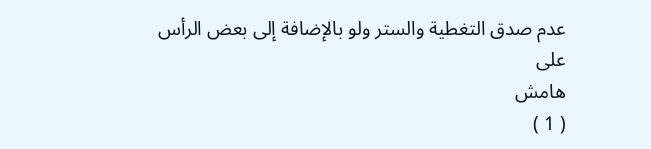عدم صدق التغطية والستر ولو بالإضافة إلى بعض الرأس على
هامش
( 1 )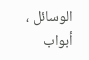الوسائل ، أبواب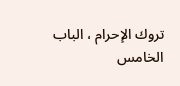تروك الإحرام ، الباب الخامس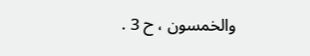والخمسون ، ح 3 .